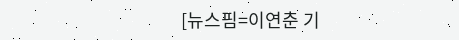[뉴스핌=이연춘 기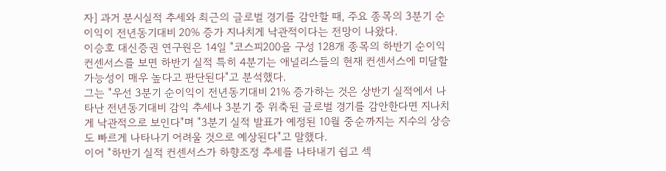자] 과거 분시실적 추세와 최근의 글로벌 경기를 감안할 때, 주요 종목의 3분기 순이익이 전년동기대비 20% 증가 지나치게 낙관적이다는 전망이 나왔다.
이승호 대신증권 연구원은 14일 "코스피200을 구성 128개 종목의 하반기 순이익 컨센서스를 보면 하반기 실적 특히 4분기는 애널리스들의 현재 컨센서스에 미달할 가능성이 매우 높다고 판단된다"고 분석했다.
그는 "우선 3분기 순이익이 전년동기대비 21% 증가하는 것은 상반기 실적에서 나타난 전년동기대비 감익 추세나 3분기 중 위축된 글로벌 경기를 감안한다면 지나치게 낙관적으로 보인다"며 "3분기 실적 발표가 예정된 10월 중순까지는 지수의 상승도 빠르게 나타나기 어려울 것으로 예상된다"고 말했다.
이어 "하반기 실적 컨센서스가 하향조정 추세를 나타내기 쉽고 섹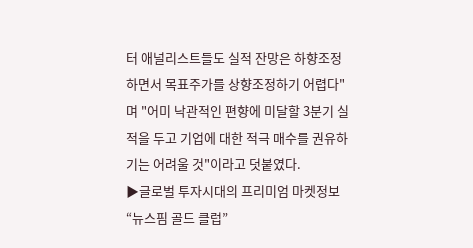터 애널리스트들도 실적 잔망은 하향조정하면서 목표주가를 상향조정하기 어렵다"며 "어미 낙관적인 편향에 미달할 3분기 실적을 두고 기업에 대한 적극 매수를 권유하기는 어려울 것"이라고 덧붙였다.
▶글로벌 투자시대의 프리미엄 마켓정보 “뉴스핌 골드 클럽”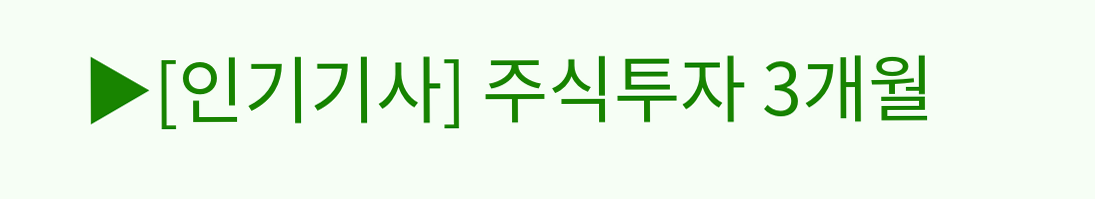▶[인기기사] 주식투자 3개월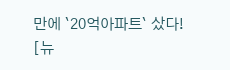만에 `20억아파트` 샀다!
[뉴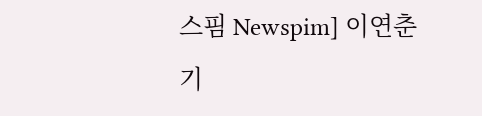스핌 Newspim] 이연춘 기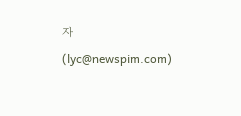자 (lyc@newspim.com)